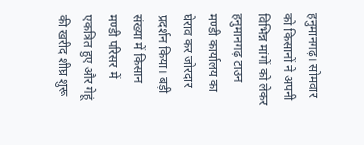हनुमानगढ़। सोमवार को किसानों ने अपनी विभिन्न मांगों को लेकर हनुमानगढ़ टाउन मण्डी कार्यालय का घेराव कर जोरदार प्रदर्शन किया। बड़ी संख्या में किसान मण्डी परिसर में एकत्रित हुए और गेहूं की खरीद शीघ्र शुरू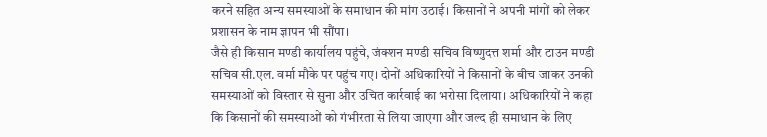करने सहित अन्य समस्याओं के समाधान की मांग उठाई। किसानों ने अपनी मांगों को लेकर प्रशासन के नाम ज्ञापन भी सौंपा।
जैसे ही किसान मण्डी कार्यालय पहुंचे, जंक्शन मण्डी सचिव विष्णुदत्त शर्मा और टाउन मण्डी सचिव सी.एल. वर्मा मौके पर पहुंच गए। दोनों अधिकारियों ने किसानों के बीच जाकर उनकी समस्याओं को विस्तार से सुना और उचित कार्रवाई का भरोसा दिलाया। अधिकारियों ने कहा कि किसानों की समस्याओं को गंभीरता से लिया जाएगा और जल्द ही समाधान के लिए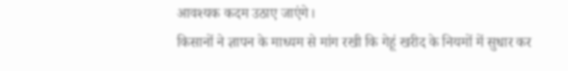आवश्यक कदम उठाए जाएंगे।
किसानों ने ज्ञापन के माध्यम से मांग रखी कि गेहूं खरीद के नियमों में सुधार कर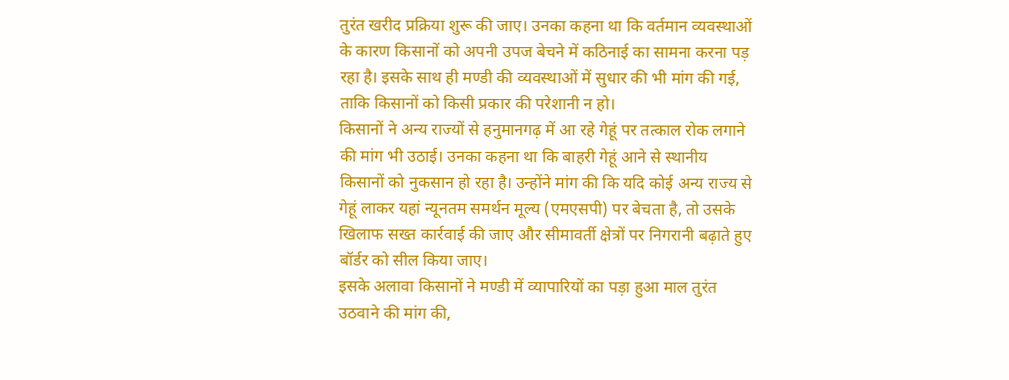तुरंत खरीद प्रक्रिया शुरू की जाए। उनका कहना था कि वर्तमान व्यवस्थाओं के कारण किसानों को अपनी उपज बेचने में कठिनाई का सामना करना पड़ रहा है। इसके साथ ही मण्डी की व्यवस्थाओं में सुधार की भी मांग की गई, ताकि किसानों को किसी प्रकार की परेशानी न हो।
किसानों ने अन्य राज्यों से हनुमानगढ़ में आ रहे गेहूं पर तत्काल रोक लगाने की मांग भी उठाई। उनका कहना था कि बाहरी गेहूं आने से स्थानीय किसानों को नुकसान हो रहा है। उन्होंने मांग की कि यदि कोई अन्य राज्य से गेहूं लाकर यहां न्यूनतम समर्थन मूल्य (एमएसपी) पर बेचता है, तो उसके खिलाफ सख्त कार्रवाई की जाए और सीमावर्ती क्षेत्रों पर निगरानी बढ़ाते हुए बॉर्डर को सील किया जाए।
इसके अलावा किसानों ने मण्डी में व्यापारियों का पड़ा हुआ माल तुरंत उठवाने की मांग की,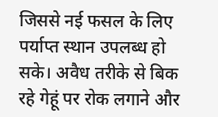जिससे नई फसल के लिए पर्याप्त स्थान उपलब्ध हो सके। अवैध तरीके से बिक रहे गेहूं पर रोक लगाने और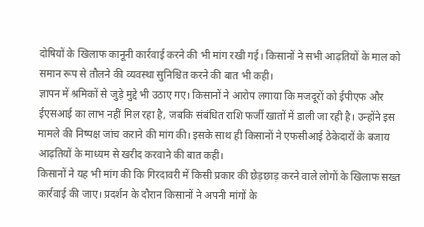दोषियों के खिलाफ कानूनी कार्रवाई करने की भी मांग रखी गई। किसानों ने सभी आढ़तियों के माल को समान रूप से तौलने की व्यवस्था सुनिश्चित करने की बात भी कही।
ज्ञापन में श्रमिकों से जुड़े मुद्दे भी उठाए गए। किसानों ने आरोप लगाया कि मजदूरों को ईपीएफ और ईएसआई का लाभ नहीं मिल रहा है, जबकि संबंधित राशि फर्जी खातों में डाली जा रही है। उन्होंने इस मामले की निष्पक्ष जांच कराने की मांग की। इसके साथ ही किसानों ने एफसीआई ठेकेदारों के बजाय आढ़तियों के माध्यम से खरीद करवाने की बात कही।
किसानों ने यह भी मांग की कि गिरदावरी में किसी प्रकार की छेड़छाड़ करने वाले लोगों के खिलाफ सख्त कार्रवाई की जाए। प्रदर्शन के दौरान किसानों ने अपनी मांगों के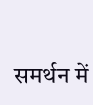समर्थन में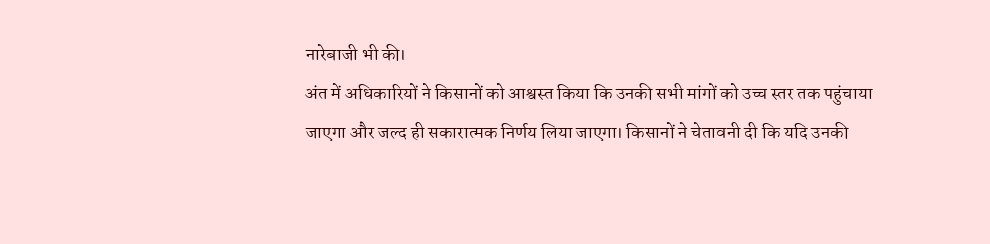नारेबाजी भी की।
अंत में अधिकारियों ने किसानों को आश्वस्त किया कि उनकी सभी मांगों को उच्च स्तर तक पहुंचाया जाएगा और जल्द ही सकारात्मक निर्णय लिया जाएगा। किसानों ने चेतावनी दी कि यदि उनकी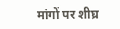मांगों पर शीघ्र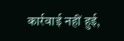कार्रवाई नहीं हुई,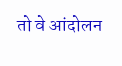तो वे आंदोलन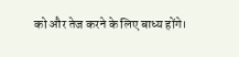को और तेज करने के लिए बाध्य होंगे।